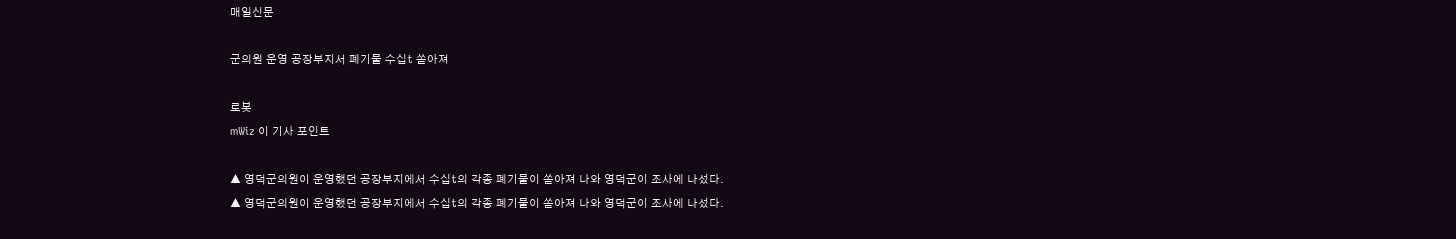매일신문

군의원 운영 공장부지서 폐기물 수십t 쏟아져

로봇
mWiz 이 기사 포인트

▲ 영덕군의원이 운영했던 공장부지에서 수십t의 각종 폐기물이 쏟아져 나와 영덕군이 조사에 나섰다.
▲ 영덕군의원이 운영했던 공장부지에서 수십t의 각종 폐기물이 쏟아져 나와 영덕군이 조사에 나섰다.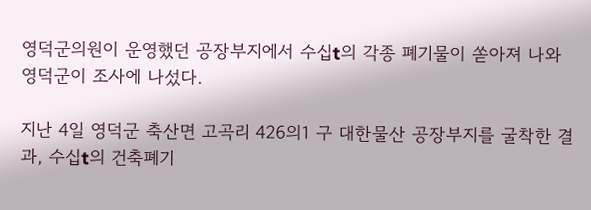영덕군의원이 운영했던 공장부지에서 수십t의 각종 폐기물이 쏟아져 나와 영덕군이 조사에 나섰다.

지난 4일 영덕군 축산면 고곡리 426의1 구 대한물산 공장부지를 굴착한 결과, 수십t의 건축폐기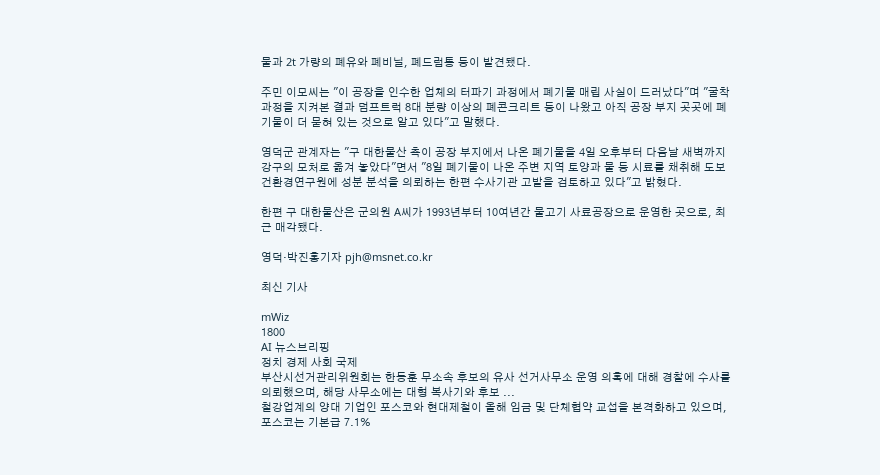물과 2t 가량의 폐유와 폐비닐, 폐드럼통 등이 발견됐다.

주민 이모씨는 "이 공장을 인수한 업체의 터파기 과정에서 폐기물 매립 사실이 드러났다"며 "굴착 과정을 지켜본 결과 덤프트럭 8대 분량 이상의 폐콘크리트 등이 나왔고 아직 공장 부지 곳곳에 폐기물이 더 묻혀 있는 것으로 알고 있다"고 말했다.

영덕군 관계자는 "구 대한물산 측이 공장 부지에서 나온 폐기물을 4일 오후부터 다음날 새벽까지 강구의 모처로 옮겨 놓았다"면서 "8일 폐기물이 나온 주변 지역 토양과 물 등 시료를 채취해 도보건환경연구원에 성분 분석을 의뢰하는 한편 수사기관 고발을 검토하고 있다"고 밝혔다.

한편 구 대한물산은 군의원 A씨가 1993년부터 10여년간 물고기 사료공장으로 운영한 곳으로, 최근 매각됐다.

영덕·박진홍기자 pjh@msnet.co.kr

최신 기사

mWiz
1800
AI 뉴스브리핑
정치 경제 사회 국제
부산시선거관리위원회는 한동훈 무소속 후보의 유사 선거사무소 운영 의혹에 대해 경찰에 수사를 의뢰했으며, 해당 사무소에는 대형 복사기와 후보 ...
철강업계의 양대 기업인 포스코와 현대제철이 올해 임금 및 단체협약 교섭을 본격화하고 있으며, 포스코는 기본급 7.1%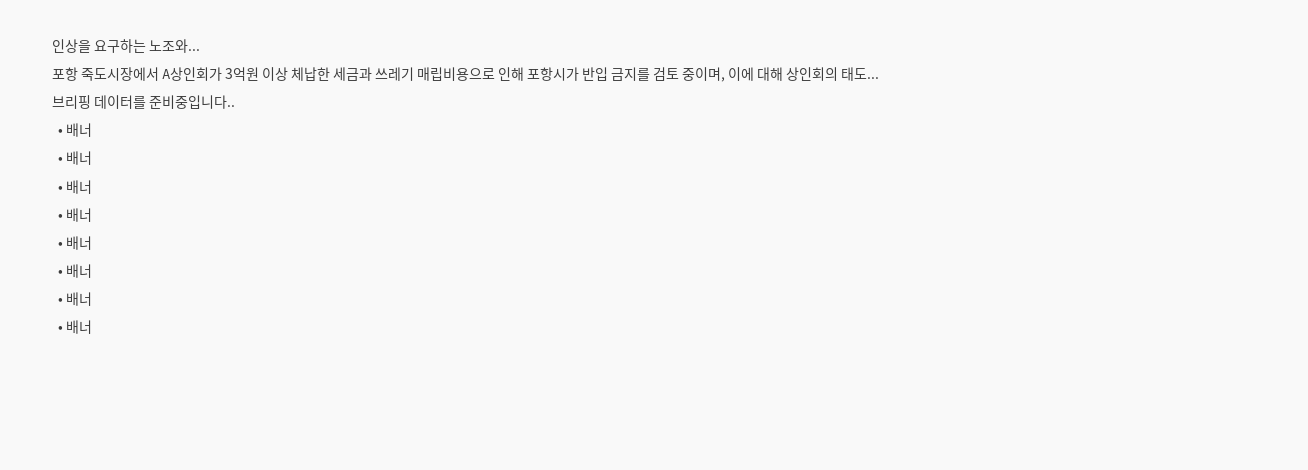인상을 요구하는 노조와...
포항 죽도시장에서 A상인회가 3억원 이상 체납한 세금과 쓰레기 매립비용으로 인해 포항시가 반입 금지를 검토 중이며, 이에 대해 상인회의 태도...
브리핑 데이터를 준비중입니다..
  • 배너
  • 배너
  • 배너
  • 배너
  • 배너
  • 배너
  • 배너
  • 배너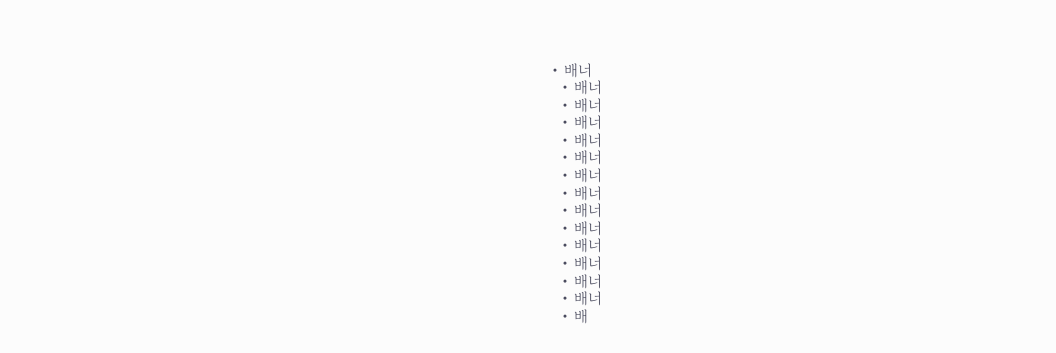• 배너
  • 배너
  • 배너
  • 배너
  • 배너
  • 배너
  • 배너
  • 배너
  • 배너
  • 배너
  • 배너
  • 배너
  • 배너
  • 배너
  • 배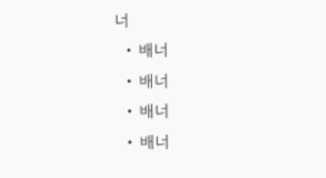너
  • 배너
  • 배너
  • 배너
  • 배너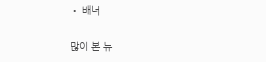• 배너

많이 본 뉴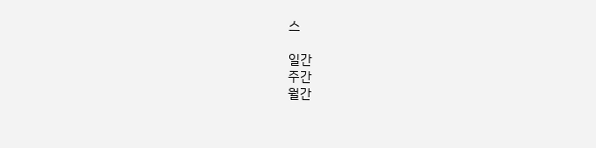스

일간
주간
월간